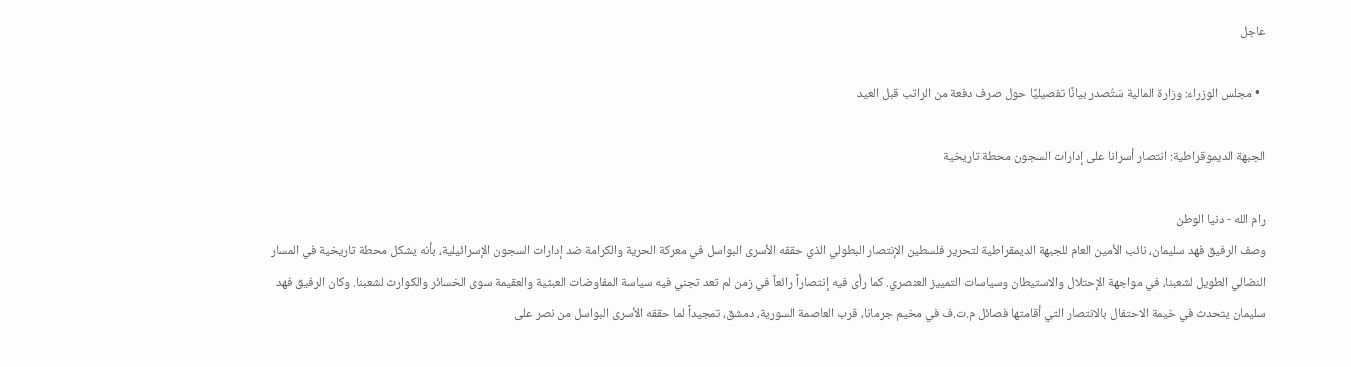عاجل

  • مجلس الوزراء: وزارة المالية سَتُصدر بيانًا تفصيليًا حول صرف دفعة من الراتب قبل العيد

الجبهة الديموقراطية: انتصار أسرانا على إدارات السجون محطة تاريخية

رام الله - دنيا الوطن
وصف الرفيق فهد سليمان، نائب الأمين العام للجبهة الديمقراطية لتحرير فلسطين الإنتصار البطولي الذي حققه الأسرى البواسل في معركة الحرية والكرامة ضد إدارات السجون الإسرائيلية، بأنه يشكل محطة تاريخية في المسار النضالي الطويل لشعبنا، في مواجهة الإحتلال والاستيطان وسياسات التمييز العنصري. كما رأى فيه إنتصاراً رائعاً في زمن لم تعد تجني فيه سياسة المفاوضات العبثية والعقيمة سوى الخسائر والكوارث لشعبنا. وكان الرفيق فهد سليمان يتحدث في خيمة الاحتفال بالانتصار التي أقامتها فصائل م.ت.ف في مخيم جرمانا، قرب العاصمة السورية، دمشق، تمجيداً لما حققه الأسرى البواسل من نصر على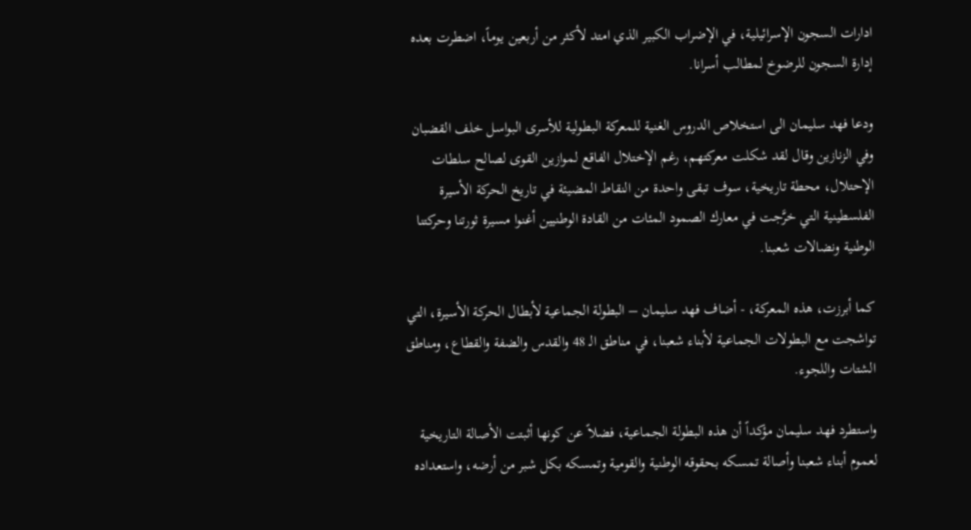ادارات السجون الإسرائيلية، في الإضراب الكبير الذي امتد لأكثر من أربعين يوماً، اضطرت بعده إدارة السجون للرضوخ لمطالب أسرانا.

ودعا فهد سليمان الى استخلاص الدروس الغنية للمعركة البطولية للأسرى البواسل خلف القضبان وفي الزنازين وقال لقد شكلت معركتهم، رغم الإختلال الفاقع لموازين القوى لصالح سلطات الإحتلال، محطة تاريخية، سوف تبقى واحدة من النقاط المضيئة في تاريخ الحركة الأسيرة الفلسطينية التي خرَّجت في معارك الصمود المئات من القادة الوطنيين أغنوا مسيرة ثورتنا وحركتنا الوطنية ونضالات شعبنا.

كما أبرزت، هذه المعركة، - أضاف فهد سليمان – البطولة الجماعية لأبطال الحركة الأسيرة، التي تواشجت مع البطولات الجماعية لأبناء شعبنا، في مناطق الـ 48 والقدس والضفة والقطاع، ومناطق الشتات واللجوء.

واستطرد فهد سليمان مؤكداً أن هذه البطولة الجماعية، فضلاً عن كونها أثبتت الأصالة التاريخية لعموم أبناء شعبنا وأصالة تمسكه بحقوقه الوطنية والقومية وتمسكه بكل شبر من أرضه، واستعداده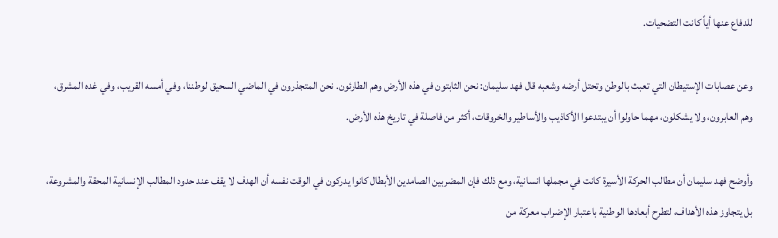للدفاع عنها أياً كانت التضحيات.

وعن عصابات الإستيطان التي تعبث بالوطن وتحتل أرضه وشعبه قال فهد سليمان: نحن الثابتون في هذه الأرض وهم الطارئون. نحن المتجذرون في الماضي السحيق لوطننا، وفي أمسه القريب، وفي غده المشرق، وهم العابرون، ولا يشكلون، مهما حاولوا أن يبتدعوا الأكاذيب والأساطير والخروقات، أكثر من فاصلة في تاريخ هذه الأرض.

وأوضح فهد سليمان أن مطالب الحركة الأسيرة كانت في مجملها انسانية، ومع ذلك فإن المضربين الصامدين الأبطال كانوا يدركون في الوقت نفسه أن الهدف لا يقف عند حدود المطالب الإنسانية المحقة والمشروعة، بل يتجاوز هذه الأهداف، لتطرح أبعادها الوطنية باعتبار الإضراب معركة من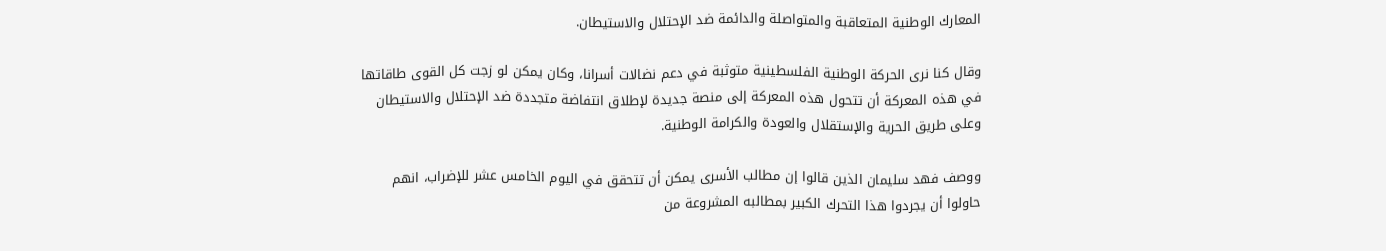المعارك الوطنية المتعاقبة والمتواصلة والدائمة ضد الإحتلال والاستيطان.

وقال كنا نرى الحركة الوطنية الفلسطينية متوثبة في دعم نضالات أسرانا، وكان يمكن لو زجت كل القوى طاقاتها في هذه المعركة أن تتحول هذه المعركة إلى منصة جديدة لإطلاق انتفاضة متجددة ضد الإحتلال والاستيطان وعلى طريق الحرية والإستقلال والعودة والكرامة الوطنية.

ووصف فهد سليمان الذين قالوا إن مطالب الأسرى يمكن أن تتحقق في اليوم الخامس عشر للإضراب، انهم حاولوا أن يجردوا هذا التحرك الكبير بمطالبه المشروعة من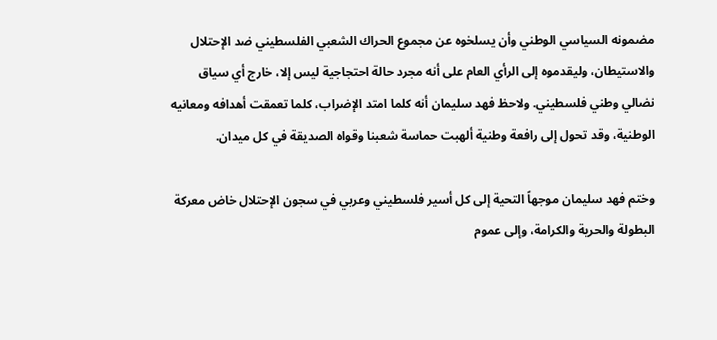مضمونه السياسي الوطني وأن يسلخوه عن مجموع الحراك الشعبي الفلسطيني ضد الإحتلال والاستيطان، وليقدموه إلى الرأي العام على أنه مجرد حالة احتجاجية ليس إلا، خارج أي سياق نضالي وطني فلسطيني. ولاحظ فهد سليمان أنه كلما امتد الإضراب، كلما تعمقت أهدافه ومعانيه الوطنية، وقد تحول إلى رافعة وطنية ألهبت حماسة شعبنا وقواه الصديقة في كل ميدان.

وختم فهد سليمان موجهاً التحية إلى كل أسير فلسطيني وعربي في سجون الإحتلال خاض معركة البطولة والحرية والكرامة، وإلى عموم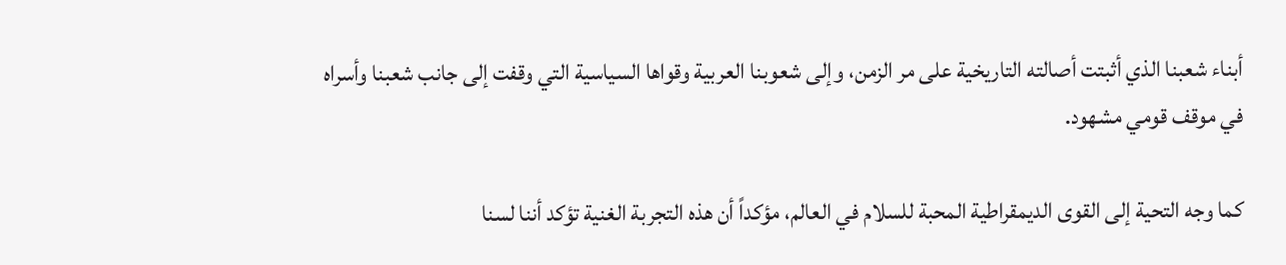أبناء شعبنا الذي أثبتت أصالته التاريخية على مر الزمن، وإلى شعوبنا العربية وقواها السياسية التي وقفت إلى جانب شعبنا وأسراه في موقف قومي مشهود.

كما وجه التحية إلى القوى الديمقراطية المحبة للسلام في العالم، مؤكداً أن هذه التجربة الغنية تؤكد أننا لسنا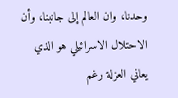وحدنا، وان العالم إلى جانبنا، وأن الاحتلال الاسرائيلي هو الذي يعاني العزلة رغم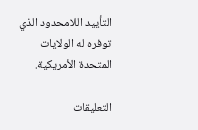التأييد اللامحدود الذي توفره له الولايات المتحدة الأمريكية.

التعليقات